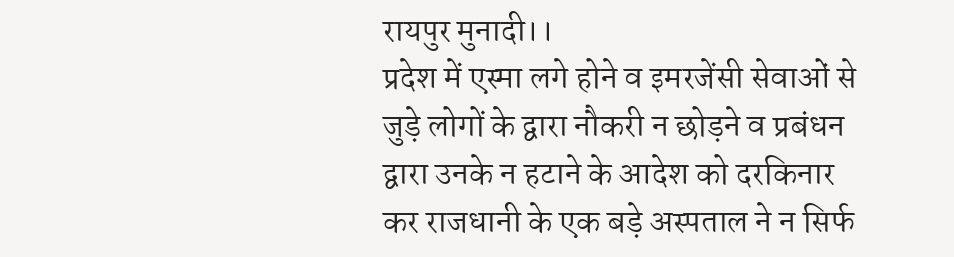रायपुर मुनादी।।
प्रदेश में एस्मा लगे होने व इमरजेंसी सेवाओं से जुड़े लोगों के द्वारा नौकरी न छोड़ने व प्रबंधन द्वारा उनके न हटाने के आदेश को दरकिनार कर राजधानी के एक बड़े अस्पताल ने न सिर्फ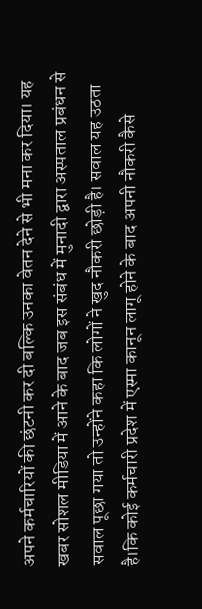अपने कर्मचारियों की छंटनी कर दी बल्कि उनका वेतन देने से भी मना कर दिया। यह खबर सोशल मीडिया में आने के बाद जब इस संबंध में मुनादी द्वारा अस्पताल प्रबंधन से सवाल पूछा गया तो उन्होंने कहा कि लोगों ने खुद नौकरी छोड़ी है। सवाल यह उठता है।कि कोई कर्मचारी प्रदेश में एस्मा कानून लागू होने के बाद अपनी नौकरी कैसे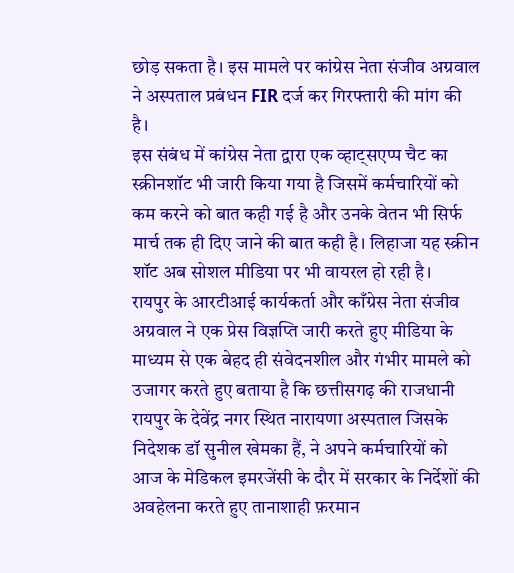छोड़ सकता है। इस मामले पर कांग्रेस नेता संजीव अग्रवाल ने अस्पताल प्रबंधन FIR दर्ज कर गिरफ्तारी की मांग की है।
इस संबंध में कांग्रेस नेता द्वारा एक व्हाट्सएप्प चैट का स्क्रीनशॉट भी जारी किया गया है जिसमें कर्मचारियों को कम करने को बात कही गई है और उनके वेतन भी सिर्फ मार्च तक ही दिए जाने की बात कही है। लिहाजा यह स्क्रीन शॉट अब सोशल मीडिया पर भी वायरल हो रही है।
रायपुर के आरटीआई कार्यकर्ता और काँग्रेस नेता संजीव अग्रवाल ने एक प्रेस विज्ञप्ति जारी करते हुए मीडिया के माध्यम से एक बेहद ही संवेदनशील और गंभीर मामले को उजागर करते हुए बताया है कि छत्तीसगढ़ की राजधानी रायपुर के देवेंद्र नगर स्थित नारायणा अस्पताल जिसके निदेशक डॉ सुनील खेमका हैं, ने अपने कर्मचारियों को आज के मेडिकल इमरजेंसी के दौर में सरकार के निर्देशों की अवहेलना करते हुए तानाशाही फ़रमान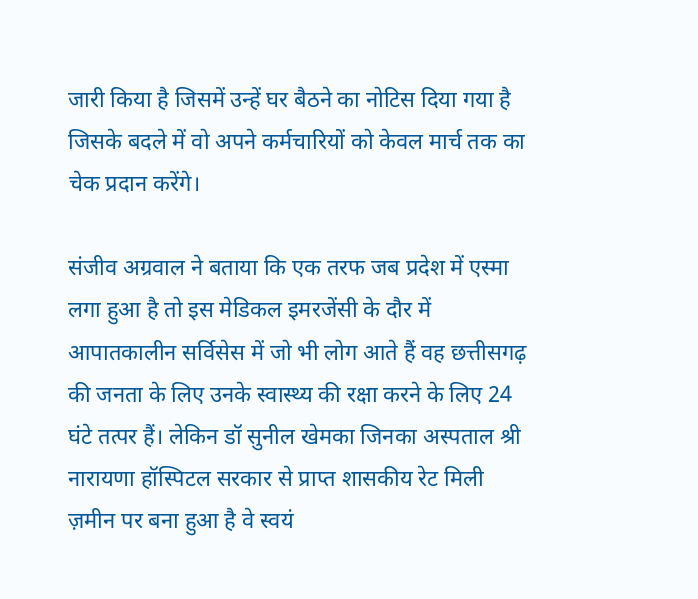जारी किया है जिसमें उन्हें घर बैठने का नोटिस दिया गया है जिसके बदले में वो अपने कर्मचारियों को केवल मार्च तक का चेक प्रदान करेंगे।

संजीव अग्रवाल ने बताया कि एक तरफ जब प्रदेश में एस्मा लगा हुआ है तो इस मेडिकल इमरजेंसी के दौर में आपातकालीन सर्विसेस में जो भी लोग आते हैं वह छत्तीसगढ़ की जनता के लिए उनके स्वास्थ्य की रक्षा करने के लिए 24 घंटे तत्पर हैं। लेकिन डॉ सुनील खेमका जिनका अस्पताल श्री नारायणा हॉस्पिटल सरकार से प्राप्त शासकीय रेट मिली ज़मीन पर बना हुआ है वे स्वयं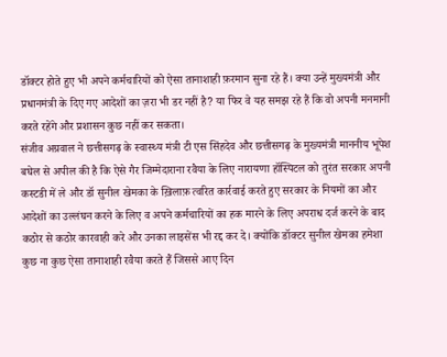डॉक्टर होते हुए भी अपने कर्मचारियों को ऐसा तानाशाही फ़रमान सुना रहे हैं। क्या उन्हें मुख्यमंत्री और प्रधानमंत्री के दिए गए आदेशों का ज़रा भी डर नहीं है? या फिर वे यह समझ रहे हैं कि वो अपनी मनमानी करते रहेंगे और प्रशासन कुछ नहीं कर सकता।
संजीव अग्रवाल ने छत्तीसगढ़ के स्वास्थ्य मंत्री टी एस सिंहदेव और छत्तीसगढ़ के मुख्यमंत्री माननीय भूपेश बघेल से अपील की है कि ऐसे गैर जिम्मेदाराना रवैया के लिए नारायणा हॉस्पिटल को तुरंत सरकार अपनी कस्टडी में ले और डॉ सुनील खेमका के ख़िलाफ़ त्वरित कार्रवाई करते हुए सरकार के नियमों का और आदेशों का उल्लंघन करने के लिए व अपने कर्मचारियों का हक मारने के लिए अपराध दर्ज करने के बाद कठोर से कठोर कारवाही करे और उनका लाइसेंस भी रद्द कर दे। क्योंकि डॉक्टर सुनील खेमका हमेशा कुछ ना कुछ ऐसा तानाशाही रवैया करते हैं जिससे आए दिन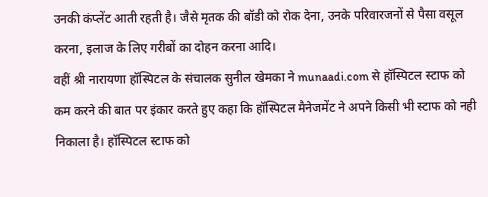उनकी कंप्लेंट आती रहती है। जैसे मृतक की बॉडी को रोक देना, उनके परिवारजनों से पैसा वसूल करना, इलाज के लिए गरीबों का दोहन करना आदि।
वहीं श्री नारायणा हॉस्पिटल के संचालक सुनील खेमका ने munaadi.com से हॉस्पिटल स्टाफ को कम करने की बात पर इंकार करते हुए कहा कि हॉस्पिटल मैनेजमेंट ने अपने किसी भी स्टाफ को नही निकाला है। हॉस्पिटल स्टाफ को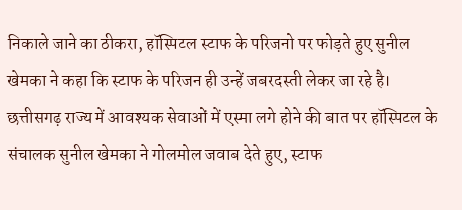निकाले जाने का ठीकरा, हॉस्पिटल स्टाफ के परिजनो पर फोड़ते हुए सुनील खेमका ने कहा कि स्टाफ के परिजन ही उन्हें जबरदस्ती लेकर जा रहे है। छत्तीसगढ़ राज्य में आवश्यक सेवाओं में एस्मा लगे होने की बात पर हॉस्पिटल के संचालक सुनील खेमका ने गोलमोल जवाब देते हुए, स्टाफ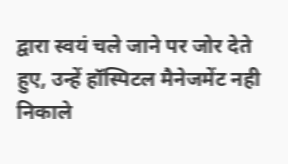द्वारा स्वयं चले जाने पर जोर देते हुए, उन्हें हॉस्पिटल मैनेजमेंट नही निकाले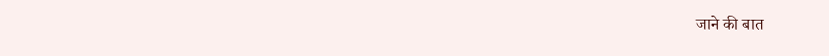जाने की बात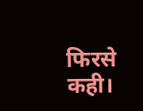फिरसे कही।